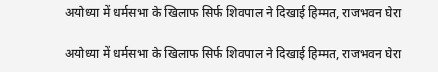अयोध्या में धर्मसभा के खिलाफ सिर्फ शिवपाल ने दिखाई हिम्मत, राजभवन घेरा

अयोध्या में धर्मसभा के खिलाफ सिर्फ शिवपाल ने दिखाई हिम्मत, राजभवन घेरा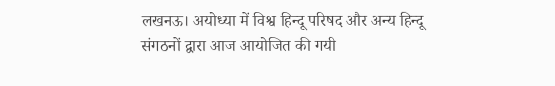लखनऊ। अयोध्या में विश्व हिन्दू परिषद और अन्य हिन्दू संगठनों द्वारा आज आयोजित की गयी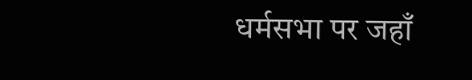धर्मसभा पर जहाँ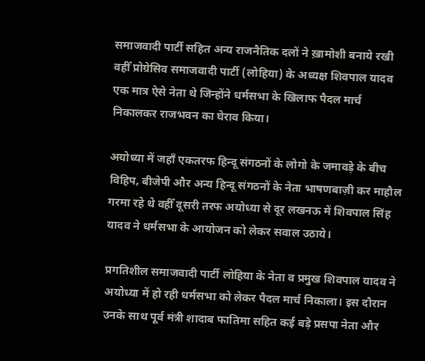समाजवादी पार्टी सहित अन्य राजनैतिक दलों ने ख़ामोशी बनाये रखी वहीँ प्रोग्रेसिव समाजवादी पार्टी (लोहिया) के अध्यक्ष शिवपाल यादव एक मात्र ऐसे नेता थे जिन्होंने धर्मसभा के खिलाफ पैदल मार्च निकालकर राजभवन का घेराव किया।

अयोध्या में जहाँ एकतरफ हिन्दू संगठनों के लोगो के जमावड़े के बीच विहिप, बीजेपी और अन्य हिन्दू संगठनों के नेता भाषणबाज़ी कर माहौल गरमा रहे थे वहीँ दूसरी तरफ अयोध्या से दूर लखनऊ में शिवपाल सिंह यादव ने धर्मसभा के आयोजन को लेकर सवाल उठाये।

प्रगतिशील समाजवादी पार्टी लोहिया के नेता व प्रमुख शिवपाल यादव ने अयोध्या में हो रही धर्मसभा को लेकर पैदल मार्च निकाला। इस दौरान उनके साथ पूर्व मंत्री शादाब फातिमा सहित कई बड़े प्रसपा नेता और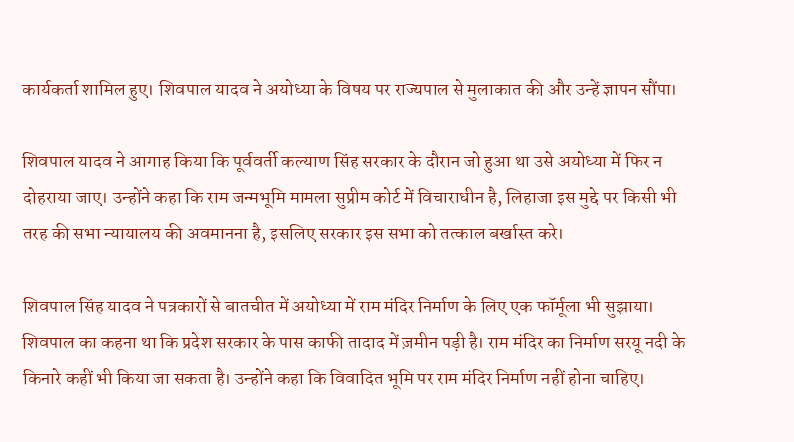कार्यकर्ता शामिल हुए। शिवपाल यादव ने अयोध्या के विषय पर राज्यपाल से मुलाकात की और उन्हें ज्ञापन सौंपा।

शिवपाल यादव ने आगाह किया कि पूर्ववर्ती कल्याण सिंह सरकार के दौरान जो हुआ था उसे अयोध्या में फिर न दोहराया जाए। उन्होंने कहा कि राम जन्मभूमि मामला सुप्रीम कोर्ट में विचाराधीन है, लिहाजा इस मुद्दे पर किसी भी तरह की सभा न्यायालय की अवमानना है, इसलिए सरकार इस सभा को तत्काल बर्खास्त करे।

शिवपाल सिंह यादव ने पत्रकारों से बातचीत में अयोध्या में राम मंदिर निर्माण के लिए एक फॉर्मूला भी सुझाया। शिवपाल का कहना था कि प्रदेश सरकार के पास काफी तादाद में ज़मीन पड़ी है। राम मंदिर का निर्माण सरयू नदी के किनारे कहीं भी किया जा सकता है। उन्होंने कहा कि विवादित भूमि पर राम मंदिर निर्माण नहीं होना चाहिए।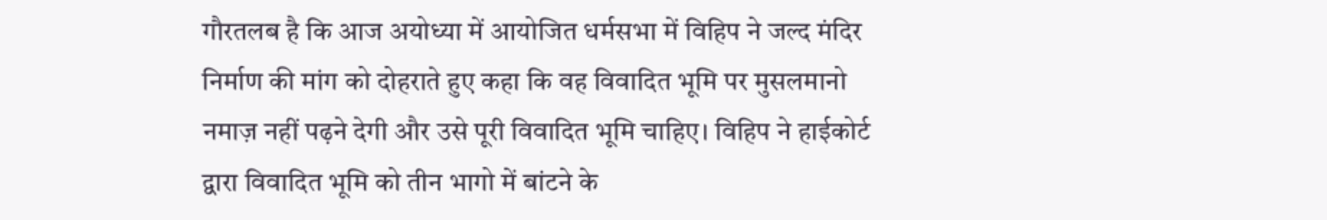गौरतलब है कि आज अयोध्या में आयोजित धर्मसभा में विहिप ने जल्द मंदिर निर्माण की मांग को दोहराते हुए कहा कि वह विवादित भूमि पर मुसलमानो नमाज़ नहीं पढ़ने देगी और उसे पूरी विवादित भूमि चाहिए। विहिप ने हाईकोर्ट द्वारा विवादित भूमि को तीन भागो में बांटने के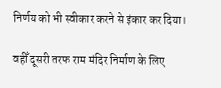निर्णय को भी स्वीकार करने से इंकार कर दिया।

वहीँ दूसरी तरफ राम मंदिर निर्माण के लिए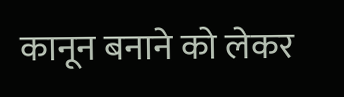कानून बनाने को लेकर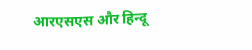आरएसएस और हिन्दू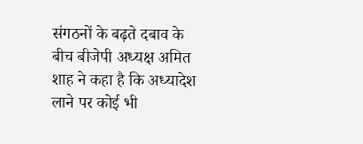संगठनों के बढ़ते दबाव के बीच बीजेपी अध्यक्ष अमित शाह ने कहा है कि अध्यादेश लाने पर कोई भी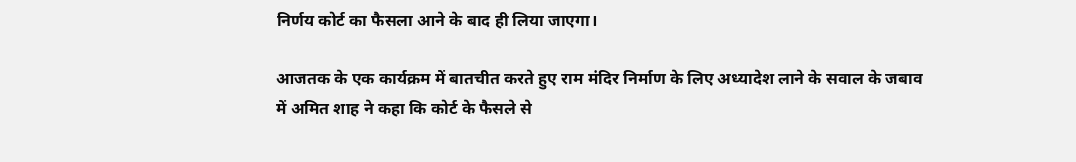निर्णय कोर्ट का फैसला आने के बाद ही लिया जाएगा।

आजतक के एक कार्यक्रम में बातचीत करते हुए राम मंदिर निर्माण के लिए अध्यादेश लाने के सवाल के जबाव में अमित शाह ने कहा कि कोर्ट के फैसले से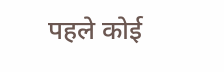पहले कोई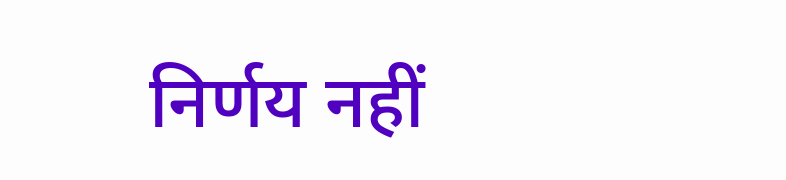निर्णय नहीं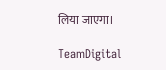लिया जाएगा।

TeamDigital